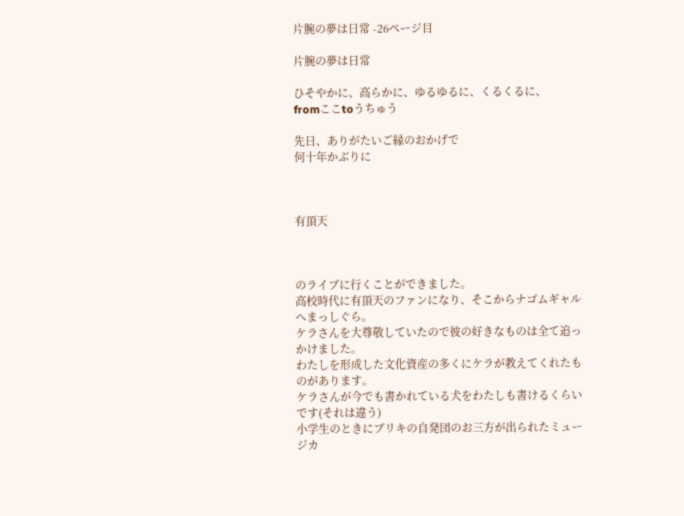片腕の夢は日常 -26ページ目

片腕の夢は日常

ひそやかに、高らかに、ゆるゆるに、くるくるに、
fromここtoうちゅう

先日、ありがたいご縁のおかげで
何十年かぶりに



有頂天



のライブに行くことができました。
高校時代に有頂天のファンになり、そこからナゴムギャルへまっしぐら。
ケラさんを大尊敬していたので彼の好きなものは全て追っかけました。
わたしを形成した文化資産の多くにケラが教えてくれたものがあります。
ケラさんが今でも書かれている犬をわたしも書けるくらいです(それは違う)
小学生のときにブリキの自発団のお三方が出られたミュージカ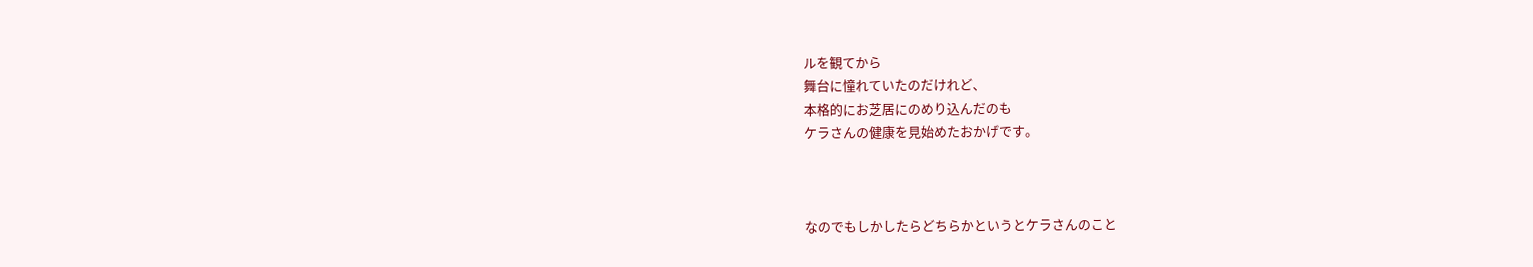ルを観てから
舞台に憧れていたのだけれど、
本格的にお芝居にのめり込んだのも
ケラさんの健康を見始めたおかげです。



なのでもしかしたらどちらかというとケラさんのこと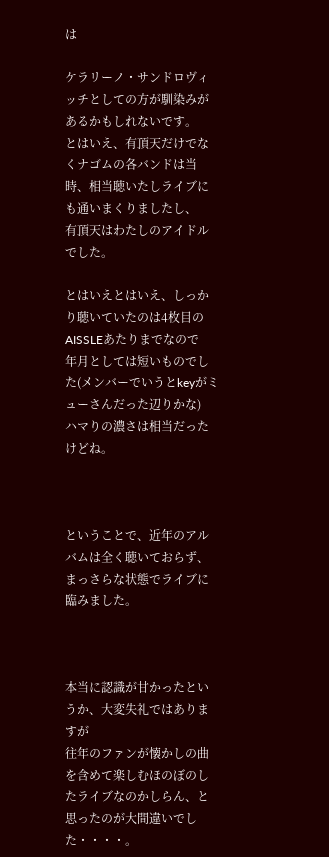は

ケラリーノ・サンドロヴィッチとしての方が馴染みがあるかもしれないです。
とはいえ、有頂天だけでなくナゴムの各バンドは当時、相当聴いたしライブにも通いまくりましたし、
有頂天はわたしのアイドルでした。

とはいえとはいえ、しっかり聴いていたのは4枚目のAISSLEあたりまでなので
年月としては短いものでした(メンバーでいうとkeyがミューさんだった辺りかな)
ハマりの濃さは相当だったけどね。



ということで、近年のアルバムは全く聴いておらず、
まっさらな状態でライブに臨みました。



本当に認識が甘かったというか、大変失礼ではありますが
往年のファンが懐かしの曲を含めて楽しむほのぼのしたライブなのかしらん、と
思ったのが大間違いでした・・・・。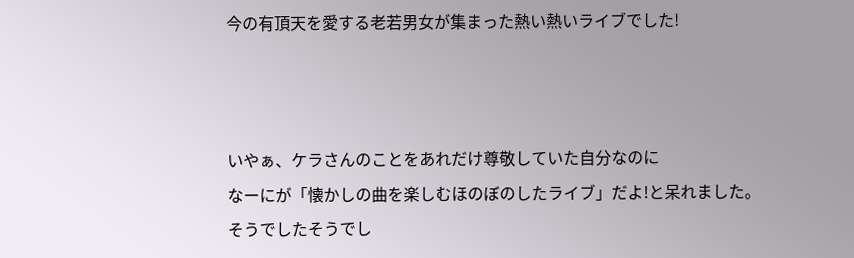今の有頂天を愛する老若男女が集まった熱い熱いライブでした!



いやぁ、ケラさんのことをあれだけ尊敬していた自分なのに
なーにが「懐かしの曲を楽しむほのぼのしたライブ」だよ!と呆れました。
そうでしたそうでし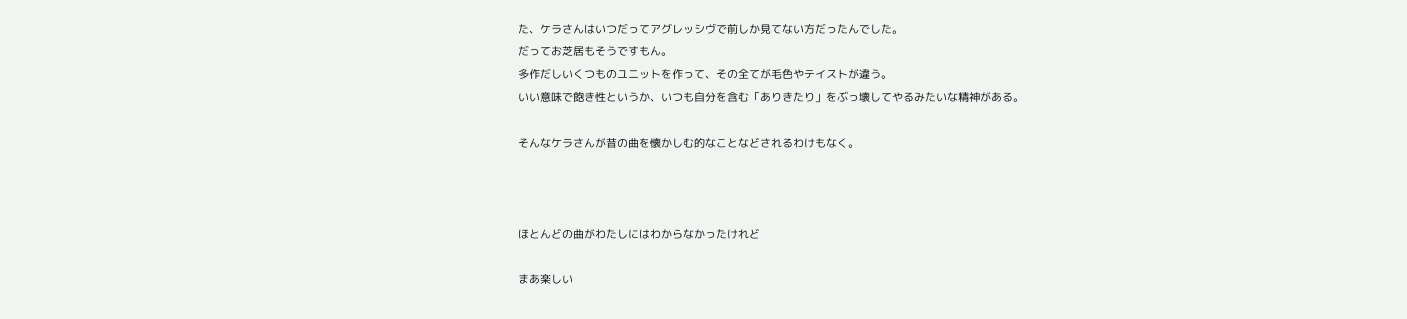た、ケラさんはいつだってアグレッシヴで前しか見てない方だったんでした。
だってお芝居もそうですもん。
多作だしいくつものユニットを作って、その全てが毛色やテイストが違う。
いい意味で飽き性というか、いつも自分を含む「ありきたり」をぶっ壊してやるみたいな精神がある。

そんなケラさんが昔の曲を懐かしむ的なことなどされるわけもなく。



ほとんどの曲がわたしにはわからなかったけれど

まあ楽しい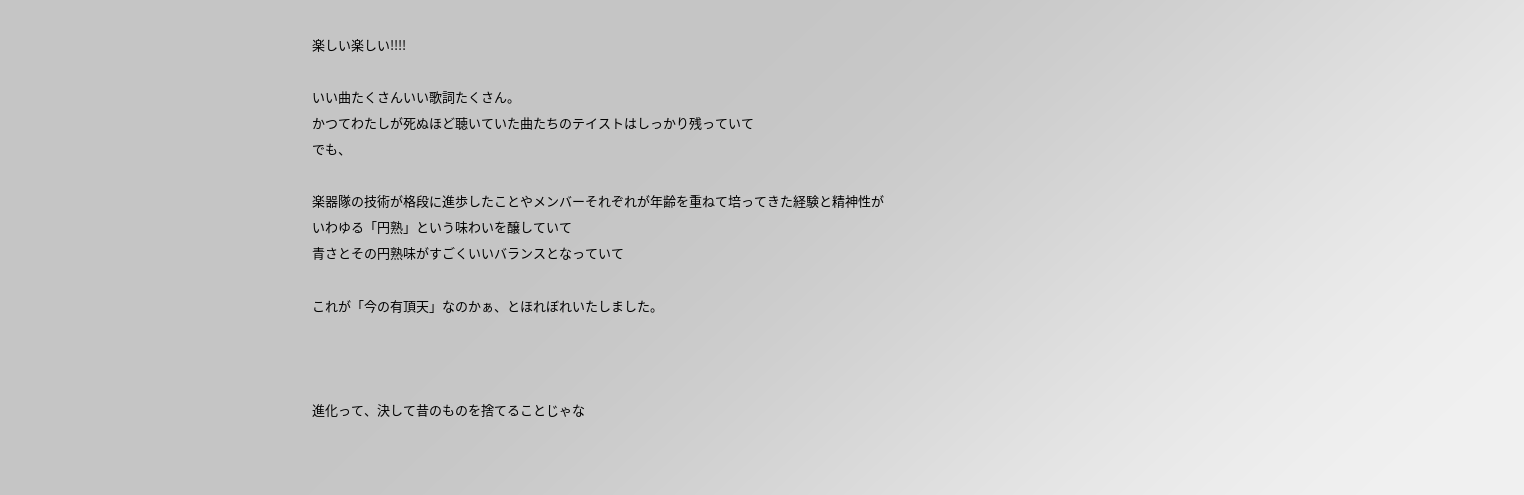楽しい楽しい!!!!

いい曲たくさんいい歌詞たくさん。
かつてわたしが死ぬほど聴いていた曲たちのテイストはしっかり残っていて
でも、

楽器隊の技術が格段に進歩したことやメンバーそれぞれが年齢を重ねて培ってきた経験と精神性が
いわゆる「円熟」という味わいを醸していて
青さとその円熟味がすごくいいバランスとなっていて

これが「今の有頂天」なのかぁ、とほれぼれいたしました。



進化って、決して昔のものを捨てることじゃな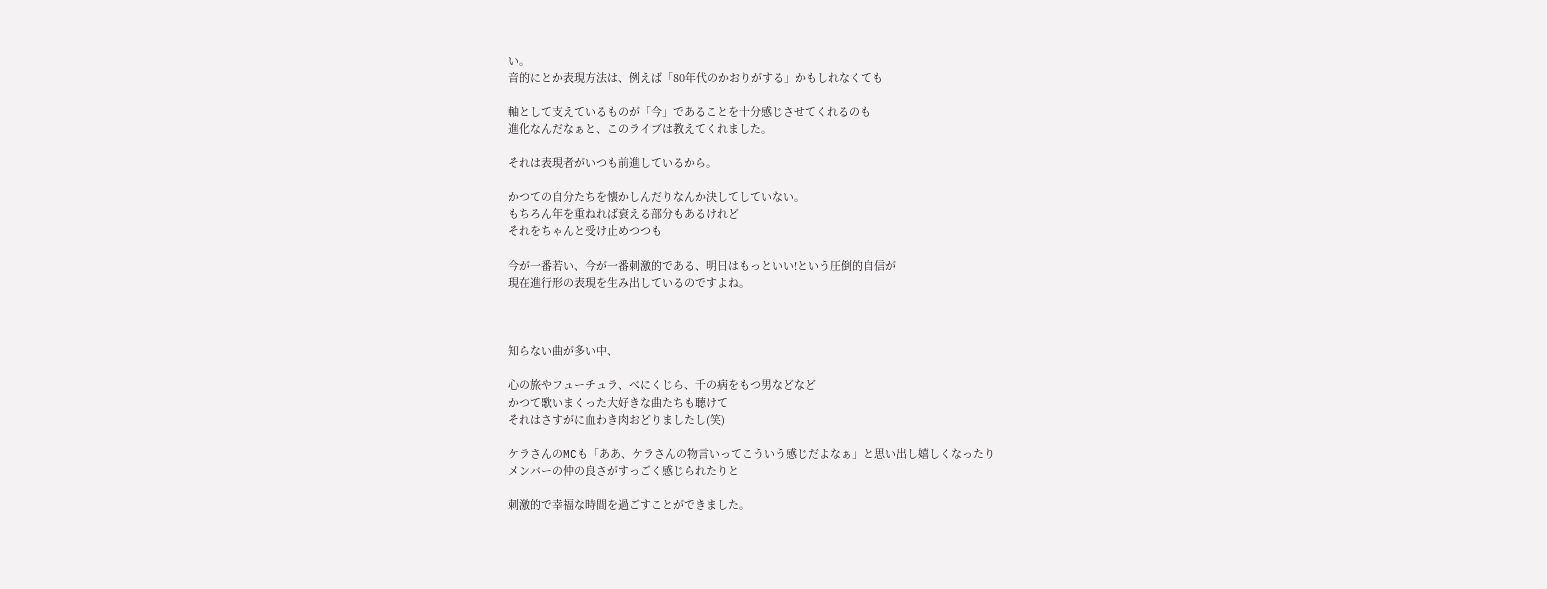い。
音的にとか表現方法は、例えば「80年代のかおりがする」かもしれなくても

軸として支えているものが「今」であることを十分感じさせてくれるのも
進化なんだなぁと、このライブは教えてくれました。

それは表現者がいつも前進しているから。

かつての自分たちを懐かしんだりなんか決してしていない。
もちろん年を重ねれば衰える部分もあるけれど
それをちゃんと受け止めつつも

今が一番若い、今が一番刺激的である、明日はもっといい!という圧倒的自信が
現在進行形の表現を生み出しているのですよね。



知らない曲が多い中、

心の旅やフューチュラ、べにくじら、千の病をもつ男などなど
かつて歌いまくった大好きな曲たちも聴けて
それはさすがに血わき肉おどりましたし(笑)

ケラさんのMCも「ああ、ケラさんの物言いってこういう感じだよなぁ」と思い出し嬉しくなったり
メンバーの仲の良さがすっごく感じられたりと

刺激的で幸福な時間を過ごすことができました。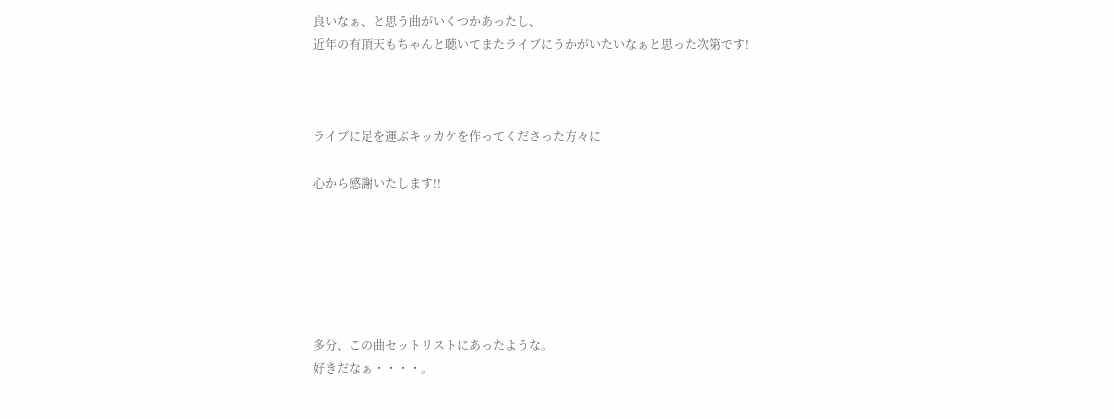良いなぁ、と思う曲がいくつかあったし、
近年の有頂天もちゃんと聴いてまたライブにうかがいたいなぁと思った次第です!



ライブに足を運ぶキッカケを作ってくださった方々に

心から感謝いたします!!






多分、この曲セットリストにあったような。
好きだなぁ・・・・。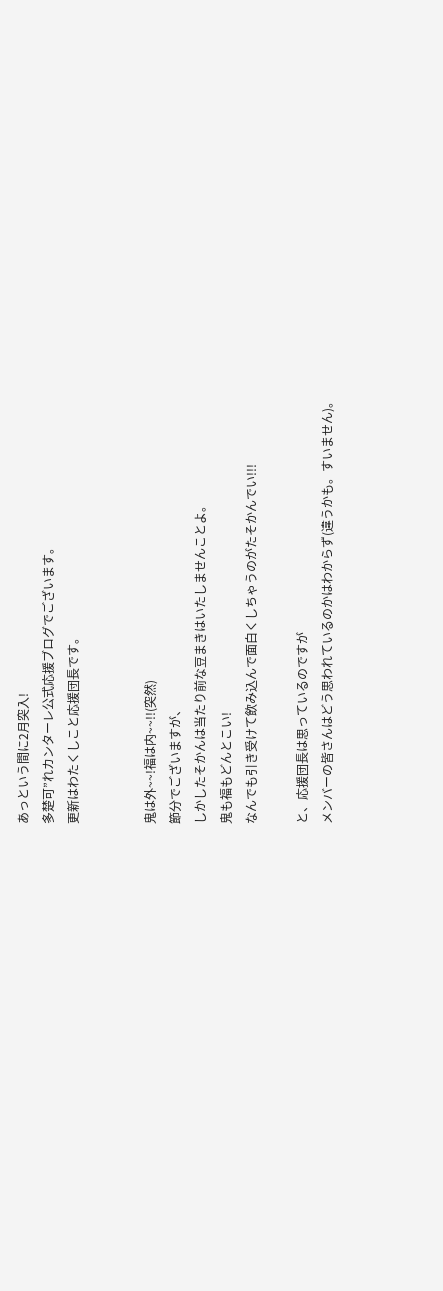あっという間に2月突入!
多楚可”れカンターレ公式応援ブログでございます。
更新はわたくしこと応援団長です。


鬼は外~~!福は内~~!!(突然)
節分でございますが、
しかしたそかんは当たり前な豆まきはいたしませんことよ。
鬼も福もどんとこい!
なんでも引き受けて飲み込んで面白くしちゃうのがたそかんでい!!!

と、応援団長は思っているのですが
メンバーの皆さんはどう思われているのかはわからず(違うかも。すいません)。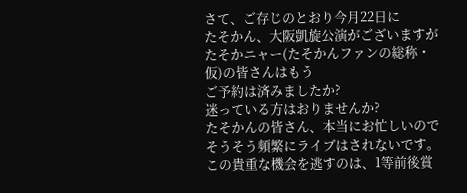さて、ご存じのとおり今月22日に
たそかん、大阪凱旋公演がございますが
たそかニャー(たそかんファンの総称・仮)の皆さんはもう
ご予約は済みましたか?
迷っている方はおりませんか?
たそかんの皆さん、本当にお忙しいのでそうそう頻繁にライブはされないです。
この貴重な機会を逃すのは、1等前後賞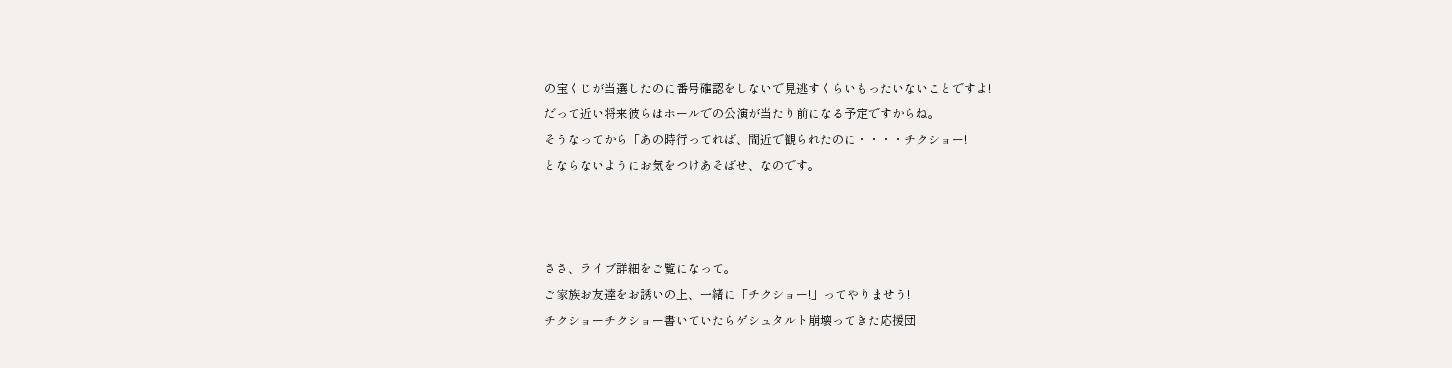の宝くじが当選したのに番号確認をしないで見逃すくらいもったいないことですよ!
だって近い将来彼らはホールでの公演が当たり前になる予定ですからね。
そうなってから「あの時行ってれば、間近で観られたのに・・・・チクショー!
とならないようにお気をつけあそばせ、なのです。



ささ、ライブ詳細をご覧になって。
ご家族お友達をお誘いの上、一緒に「チクショー!」ってやりませう!
チクショーチクショー書いていたらゲシュタルト崩壊ってきた応援団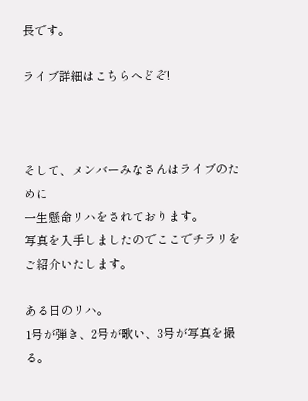長です。

ライブ詳細はこちらへどぞ!



そして、メンバーみなさんはライブのために
一生懸命リハをされております。
写真を入手しましたのでここでチラリをご紹介いたします。

ある日のリハ。
1号が弾き、2号が歌い、3号が写真を撮る。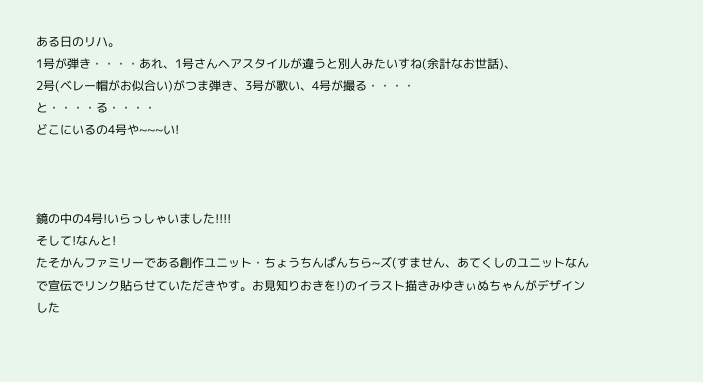ある日のリハ。
1号が弾き・・・・あれ、1号さんヘアスタイルが違うと別人みたいすね(余計なお世話)、
2号(ベレー帽がお似合い)がつま弾き、3号が歌い、4号が撮る・・・・
と・・・・る・・・・
どこにいるの4号や~~~い!



鏡の中の4号!いらっしゃいました!!!!
そして!なんと!
たそかんファミリーである創作ユニット・ちょうちんぱんちら~ズ(すません、あてくしのユニットなんで宣伝でリンク貼らせていただきやす。お見知りおきを!)のイラスト描きみゆきぃぬちゃんがデザインした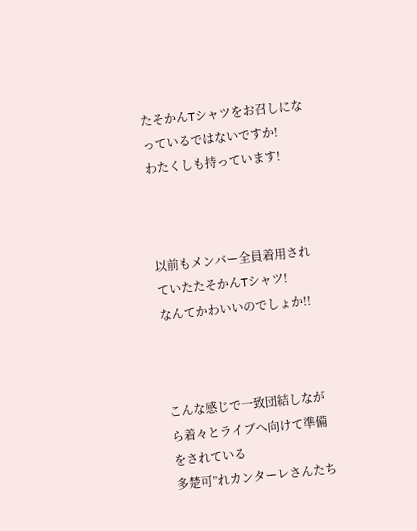たそかんTシャツをお召しになっているではないですか!
わたくしも持っています!



以前もメンバー全員着用されていたたそかんTシャツ!
なんてかわいいのでしょか!!



こんな感じで一致団結しながら着々とライブへ向けて準備をされている
多楚可”れカンターレさんたち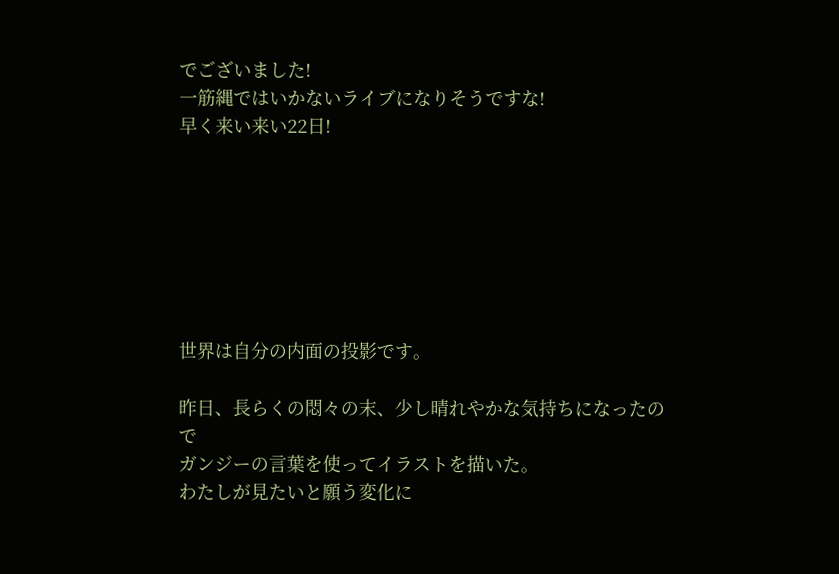でございました!
一筋縄ではいかないライブになりそうですな!
早く来い来い22日!







世界は自分の内面の投影です。

昨日、長らくの悶々の末、少し晴れやかな気持ちになったので
ガンジーの言葉を使ってイラストを描いた。
わたしが見たいと願う変化に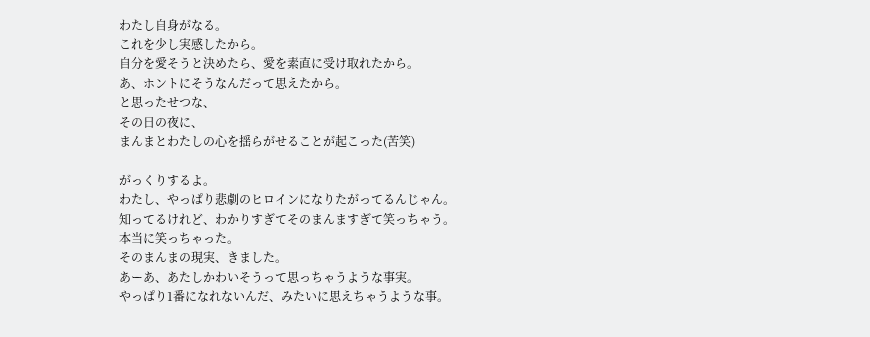わたし自身がなる。
これを少し実感したから。
自分を愛そうと決めたら、愛を素直に受け取れたから。
あ、ホントにそうなんだって思えたから。
と思ったせつな、
その日の夜に、
まんまとわたしの心を揺らがせることが起こった(苦笑)

がっくりするよ。
わたし、やっぱり悲劇のヒロインになりたがってるんじゃん。
知ってるけれど、わかりすぎてそのまんますぎて笑っちゃう。
本当に笑っちゃった。
そのまんまの現実、きました。
あーあ、あたしかわいそうって思っちゃうような事実。
やっぱり1番になれないんだ、みたいに思えちゃうような事。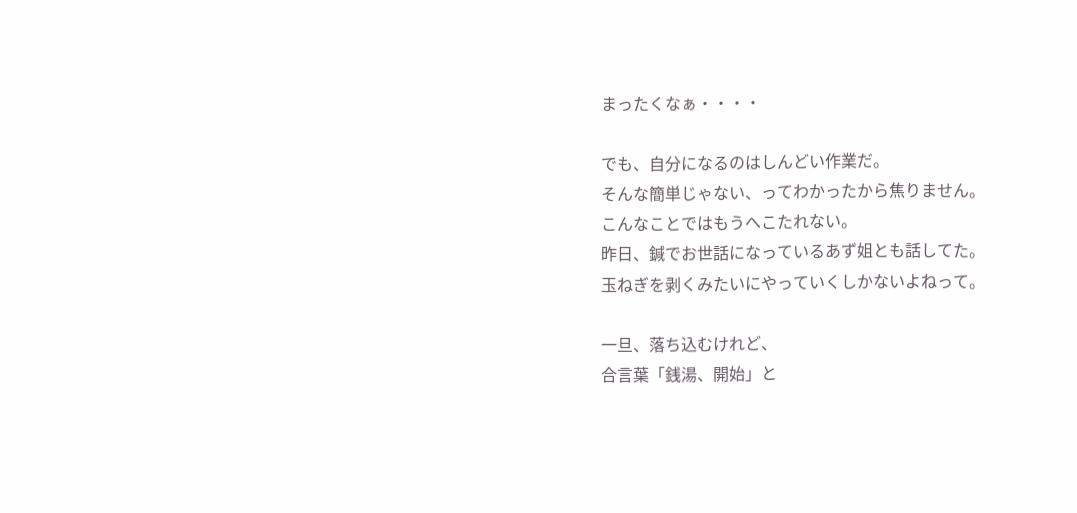まったくなぁ・・・・

でも、自分になるのはしんどい作業だ。
そんな簡単じゃない、ってわかったから焦りません。
こんなことではもうへこたれない。
昨日、鍼でお世話になっているあず姐とも話してた。
玉ねぎを剥くみたいにやっていくしかないよねって。

一旦、落ち込むけれど、
合言葉「銭湯、開始」と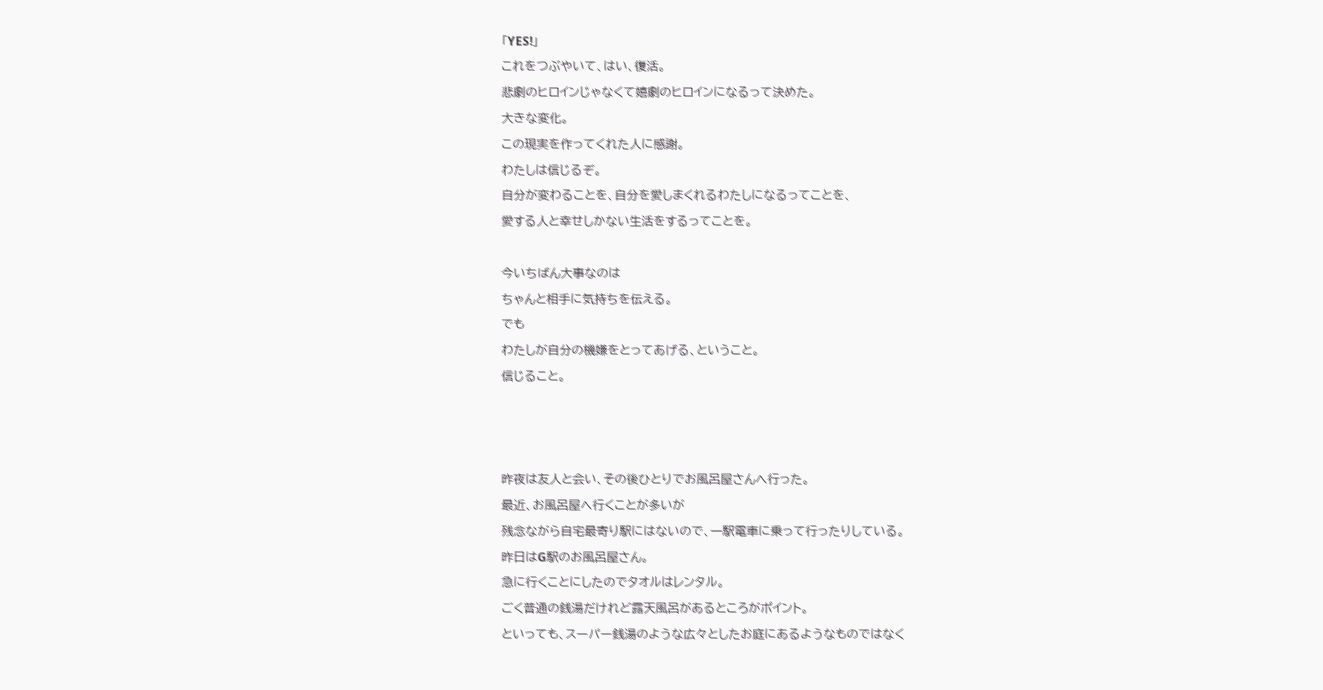「YES!」
これをつぶやいて、はい、復活。
悲劇のヒロインじゃなくて嬉劇のヒロインになるって決めた。
大きな変化。
この現実を作ってくれた人に感謝。
わたしは信じるぞ。
自分が変わることを、自分を愛しまくれるわたしになるってことを、
愛する人と幸せしかない生活をするってことを。

今いちばん大事なのは
ちゃんと相手に気持ちを伝える。
でも
わたしが自分の機嫌をとってあげる、ということ。
信じること。



昨夜は友人と会い、その後ひとりでお風呂屋さんへ行った。
最近、お風呂屋へ行くことが多いが
残念ながら自宅最寄り駅にはないので、一駅電車に乗って行ったりしている。
昨日はG駅のお風呂屋さん。
急に行くことにしたのでタオルはレンタル。
ごく普通の銭湯だけれど露天風呂があるところがポイント。
といっても、スーパー銭湯のような広々としたお庭にあるようなものではなく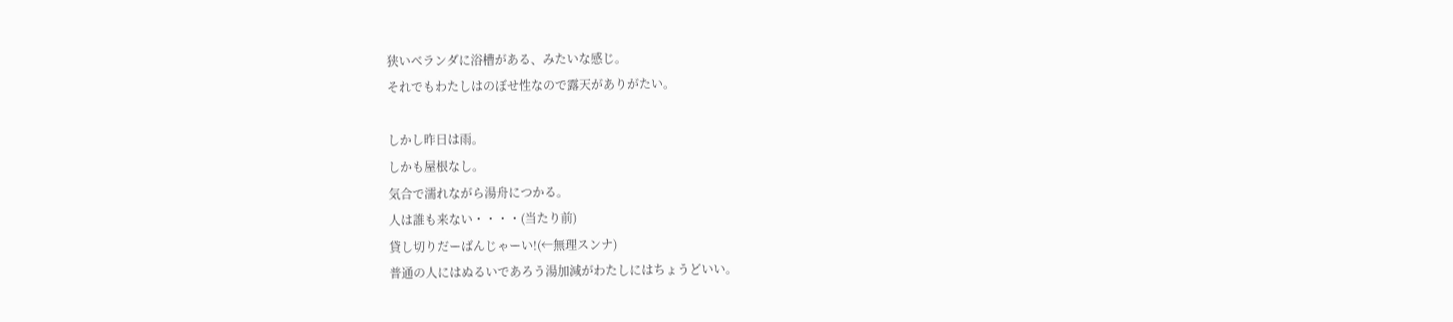狭いベランダに浴槽がある、みたいな感じ。
それでもわたしはのぼせ性なので露天がありがたい。

しかし昨日は雨。
しかも屋根なし。
気合で濡れながら湯舟につかる。
人は誰も来ない・・・・(当たり前)
貸し切りだーばんじゃーい!(←無理スンナ)
普通の人にはぬるいであろう湯加減がわたしにはちょうどいい。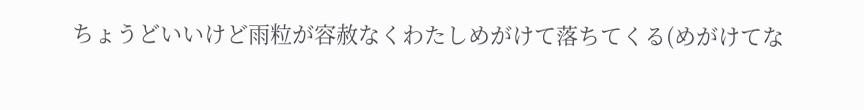ちょうどいいけど雨粒が容赦なくわたしめがけて落ちてくる(めがけてな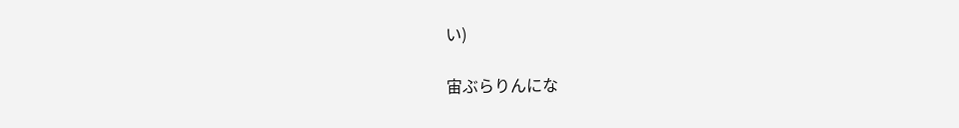い)

宙ぶらりんにな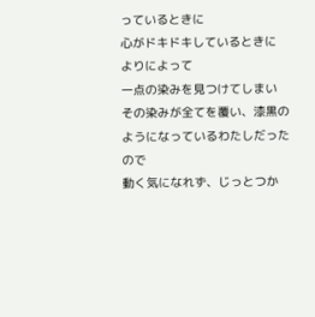っているときに
心がドキドキしているときに
よりによって
一点の染みを見つけてしまい
その染みが全てを覆い、漆黒のようになっているわたしだったので
動く気になれず、じっとつか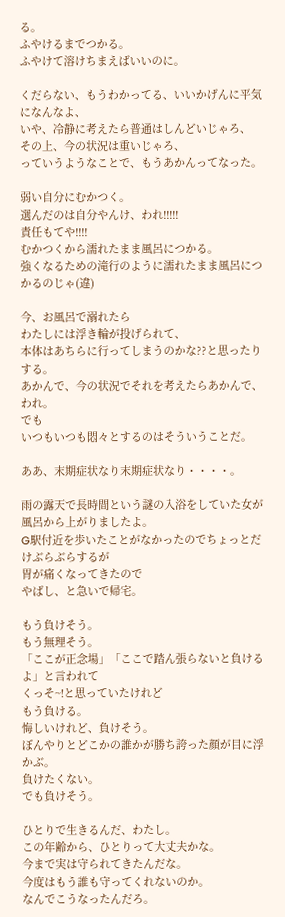る。
ふやけるまでつかる。
ふやけて溶けちまえばいいのに。

くだらない、もうわかってる、いいかげんに平気になんなよ、
いや、冷静に考えたら普通はしんどいじゃろ、
その上、今の状況は重いじゃろ、
っていうようなことで、もうあかんってなった。

弱い自分にむかつく。
選んだのは自分やんけ、われ!!!!!
責任もてや!!!!
むかつくから濡れたまま風呂につかる。
強くなるための滝行のように濡れたまま風呂につかるのじゃ(違)

今、お風呂で溺れたら
わたしには浮き輪が投げられて、
本体はあちらに行ってしまうのかな??と思ったりする。
あかんで、今の状況でそれを考えたらあかんで、われ。
でも
いつもいつも悶々とするのはそういうことだ。

ああ、末期症状なり末期症状なり・・・・。

雨の露天で長時間という謎の入浴をしていた女が
風呂から上がりましたよ。
G駅付近を歩いたことがなかったのでちょっとだけぶらぶらするが
胃が痛くなってきたので
やばし、と急いで帰宅。

もう負けそう。
もう無理そう。
「ここが正念場」「ここで踏ん張らないと負けるよ」と言われて
くっそ~!と思っていたけれど
もう負ける。
悔しいけれど、負けそう。
ぼんやりとどこかの誰かが勝ち誇った顔が目に浮かぶ。
負けたくない。
でも負けそう。

ひとりで生きるんだ、わたし。
この年齢から、ひとりって大丈夫かな。
今まで実は守られてきたんだな。
今度はもう誰も守ってくれないのか。
なんでこうなったんだろ。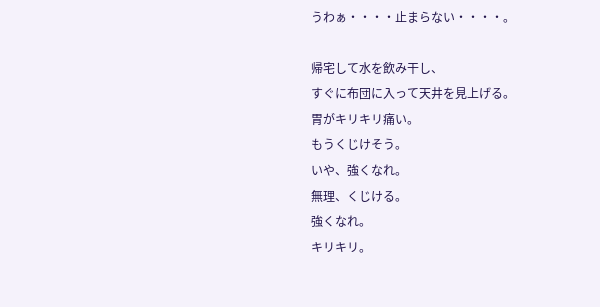うわぁ・・・・止まらない・・・・。

帰宅して水を飲み干し、
すぐに布団に入って天井を見上げる。
胃がキリキリ痛い。
もうくじけそう。
いや、強くなれ。
無理、くじける。
強くなれ。
キリキリ。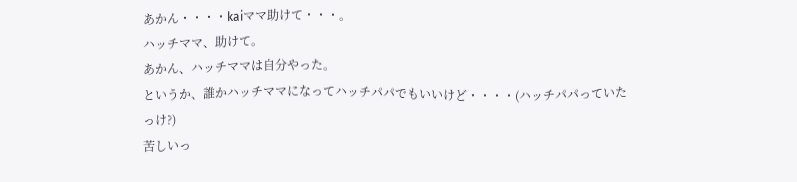あかん・・・・kaiママ助けて・・・。
ハッチママ、助けて。
あかん、ハッチママは自分やった。
というか、誰かハッチママになってハッチパパでもいいけど・・・・(ハッチパパっていたっけ?)
苦しいっ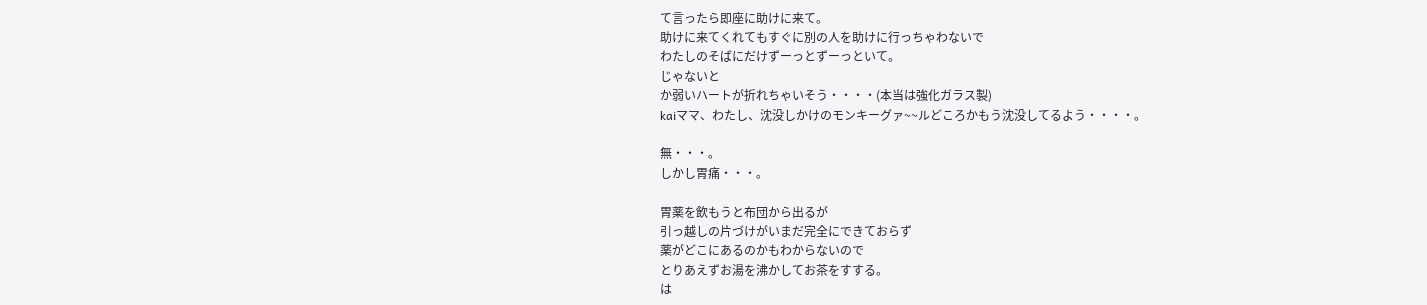て言ったら即座に助けに来て。
助けに来てくれてもすぐに別の人を助けに行っちゃわないで
わたしのそばにだけずーっとずーっといて。
じゃないと
か弱いハートが折れちゃいそう・・・・(本当は強化ガラス製)
kaiママ、わたし、沈没しかけのモンキーグァ~~ルどころかもう沈没してるよう・・・・。

無・・・。
しかし胃痛・・・。

胃薬を飲もうと布団から出るが
引っ越しの片づけがいまだ完全にできておらず
薬がどこにあるのかもわからないので
とりあえずお湯を沸かしてお茶をすする。
は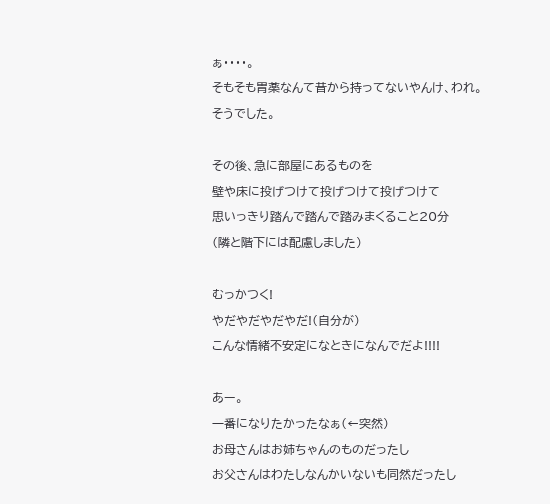ぁ・・・・。
そもそも胃薬なんて昔から持ってないやんけ、われ。
そうでした。

その後、急に部屋にあるものを
壁や床に投げつけて投げつけて投げつけて
思いっきり踏んで踏んで踏みまくること20分
(隣と階下には配慮しました)

むっかつく!
やだやだやだやだ!(自分が)
こんな情緒不安定になときになんでだよ!!!!

あー。
一番になりたかったなぁ(←突然)
お母さんはお姉ちゃんのものだったし
お父さんはわたしなんかいないも同然だったし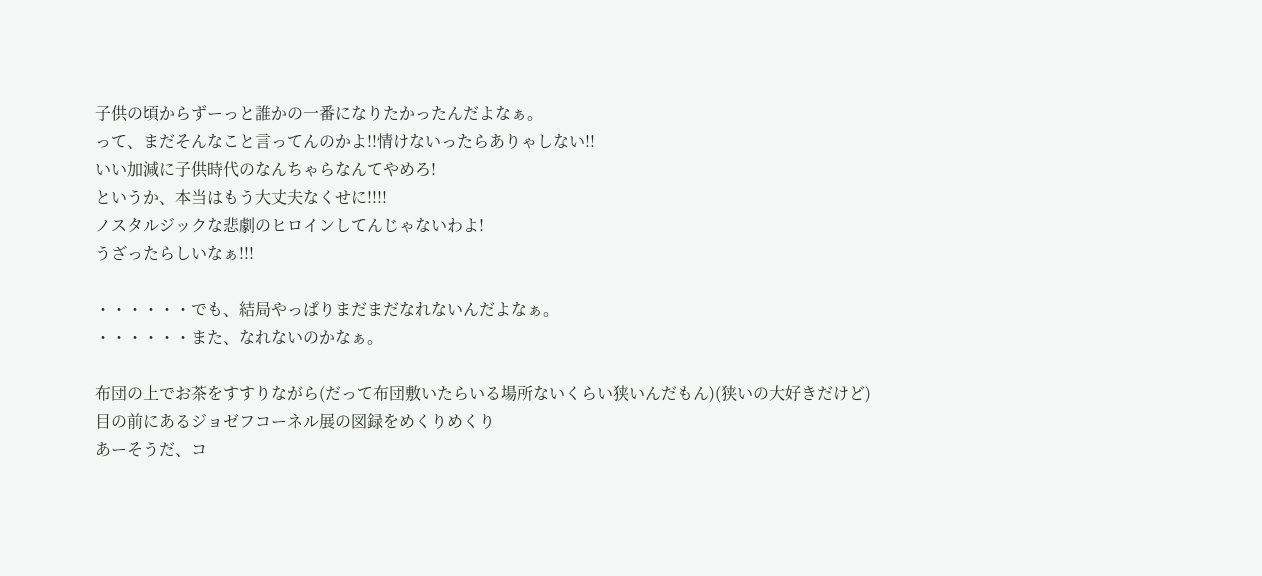子供の頃からずーっと誰かの一番になりたかったんだよなぁ。
って、まだそんなこと言ってんのかよ!!情けないったらありゃしない!!
いい加減に子供時代のなんちゃらなんてやめろ!
というか、本当はもう大丈夫なくせに!!!!
ノスタルジックな悲劇のヒロインしてんじゃないわよ!
うざったらしいなぁ!!!

・・・・・・でも、結局やっぱりまだまだなれないんだよなぁ。
・・・・・・また、なれないのかなぁ。

布団の上でお茶をすすりながら(だって布団敷いたらいる場所ないくらい狭いんだもん)(狭いの大好きだけど)
目の前にあるジョゼフコーネル展の図録をめくりめくり
あーそうだ、コ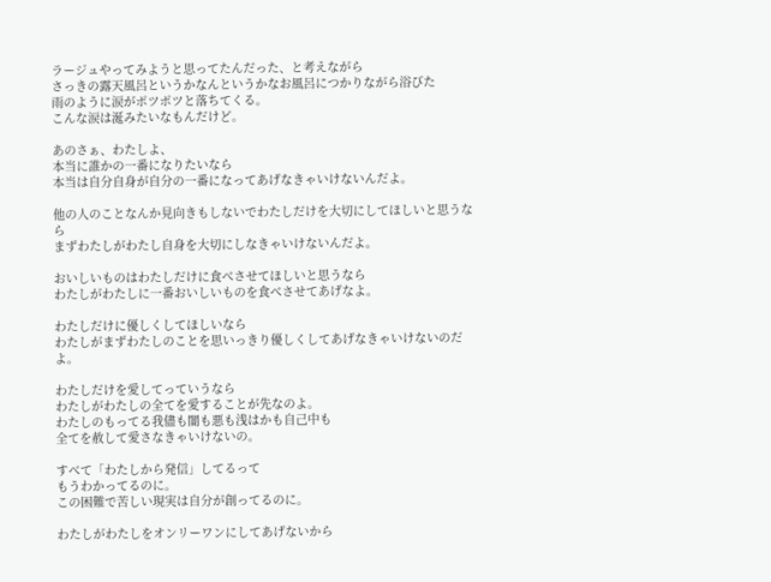ラージュやってみようと思ってたんだった、と考えながら
さっきの露天風呂というかなんというかなお風呂につかりながら浴びた
雨のように涙がポツポツと落ちてくる。
こんな涙は涎みたいなもんだけど。

あのさぁ、わたしよ、
本当に誰かの一番になりたいなら
本当は自分自身が自分の一番になってあげなきゃいけないんだよ。

他の人のことなんか見向きもしないでわたしだけを大切にしてほしいと思うなら
まずわたしがわたし自身を大切にしなきゃいけないんだよ。

おいしいものはわたしだけに食べさせてほしいと思うなら
わたしがわたしに一番おいしいものを食べさせてあげなよ。

わたしだけに優しくしてほしいなら
わたしがまずわたしのことを思いっきり優しくしてあげなきゃいけないのだよ。

わたしだけを愛してっていうなら
わたしがわたしの全てを愛することが先なのよ。
わたしのもってる我儘も闇も悪も浅はかも自己中も
全てを赦して愛さなきゃいけないの。

すべて「わたしから発信」してるって
もうわかってるのに。
この困難で苦しい現実は自分が創ってるのに。

わたしがわたしをオンリーワンにしてあげないから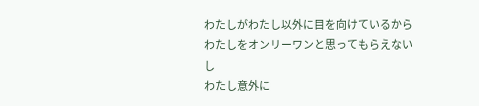わたしがわたし以外に目を向けているから
わたしをオンリーワンと思ってもらえないし
わたし意外に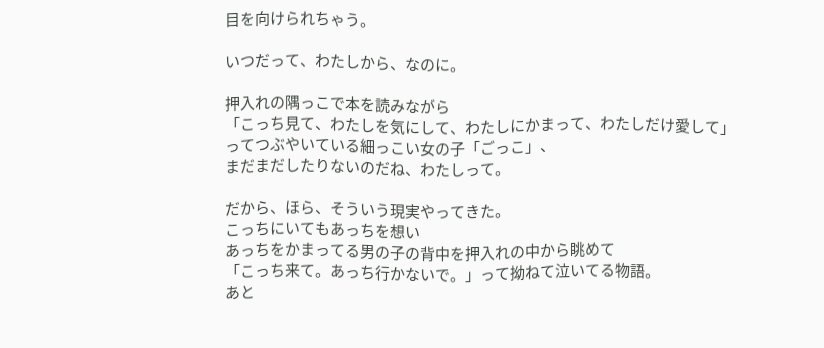目を向けられちゃう。

いつだって、わたしから、なのに。

押入れの隅っこで本を読みながら
「こっち見て、わたしを気にして、わたしにかまって、わたしだけ愛して」
ってつぶやいている細っこい女の子「ごっこ」、
まだまだしたりないのだね、わたしって。

だから、ほら、そういう現実やってきた。
こっちにいてもあっちを想い
あっちをかまってる男の子の背中を押入れの中から眺めて
「こっち来て。あっち行かないで。」って拗ねて泣いてる物語。
あと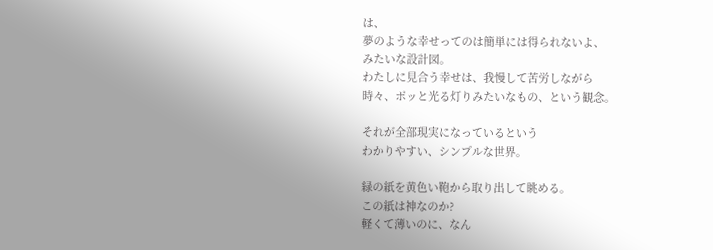は、
夢のような幸せってのは簡単には得られないよ、
みたいな設計図。
わたしに見合う幸せは、我慢して苦労しながら
時々、ポッと光る灯りみたいなもの、という観念。

それが全部現実になっているという
わかりやすい、シンプルな世界。

緑の紙を黄色い鞄から取り出して眺める。
この紙は神なのか?
軽くて薄いのに、なん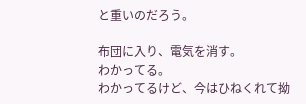と重いのだろう。

布団に入り、電気を消す。
わかってる。
わかってるけど、今はひねくれて拗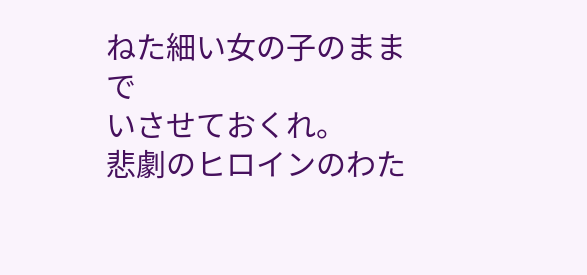ねた細い女の子のままで
いさせておくれ。
悲劇のヒロインのわた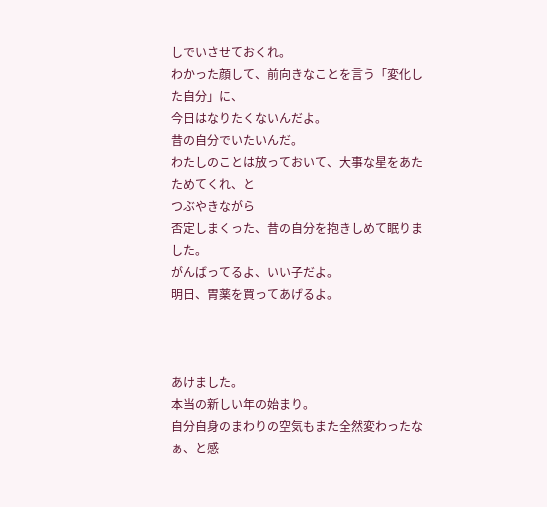しでいさせておくれ。
わかった顔して、前向きなことを言う「変化した自分」に、
今日はなりたくないんだよ。
昔の自分でいたいんだ。
わたしのことは放っておいて、大事な星をあたためてくれ、と
つぶやきながら
否定しまくった、昔の自分を抱きしめて眠りました。
がんばってるよ、いい子だよ。
明日、胃薬を買ってあげるよ。



あけました。
本当の新しい年の始まり。
自分自身のまわりの空気もまた全然変わったなぁ、と感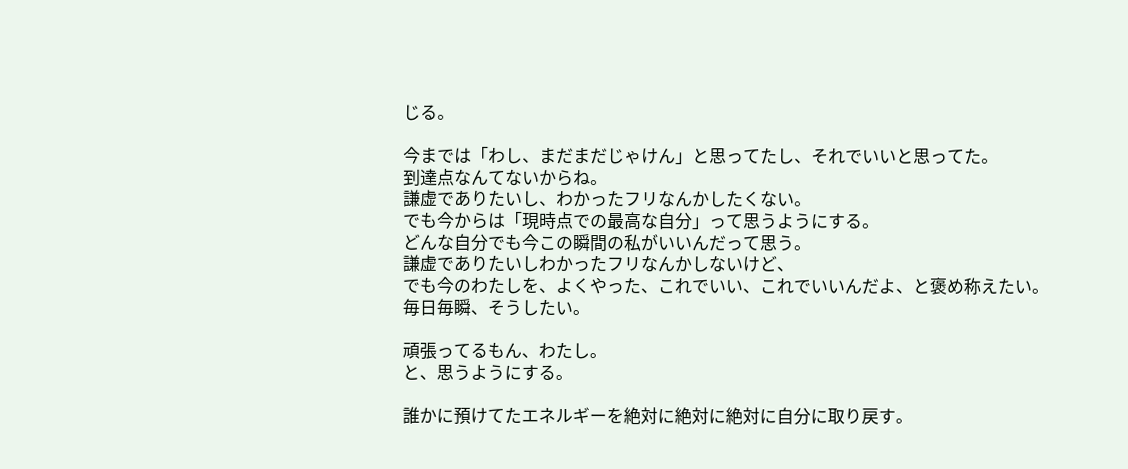じる。

今までは「わし、まだまだじゃけん」と思ってたし、それでいいと思ってた。
到達点なんてないからね。
謙虚でありたいし、わかったフリなんかしたくない。
でも今からは「現時点での最高な自分」って思うようにする。
どんな自分でも今この瞬間の私がいいんだって思う。
謙虚でありたいしわかったフリなんかしないけど、
でも今のわたしを、よくやった、これでいい、これでいいんだよ、と褒め称えたい。
毎日毎瞬、そうしたい。

頑張ってるもん、わたし。
と、思うようにする。

誰かに預けてたエネルギーを絶対に絶対に絶対に自分に取り戻す。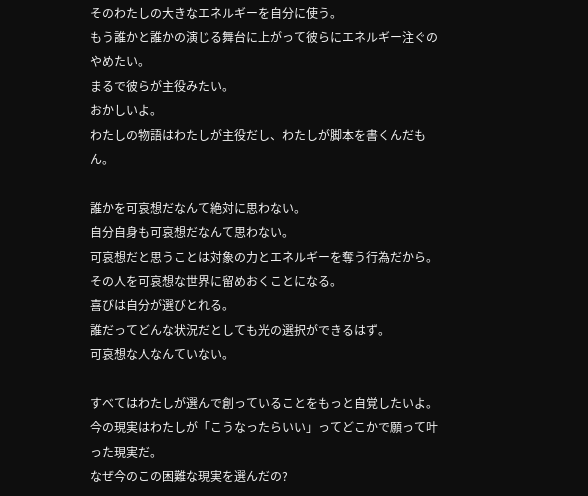そのわたしの大きなエネルギーを自分に使う。
もう誰かと誰かの演じる舞台に上がって彼らにエネルギー注ぐのやめたい。
まるで彼らが主役みたい。
おかしいよ。
わたしの物語はわたしが主役だし、わたしが脚本を書くんだもん。

誰かを可哀想だなんて絶対に思わない。
自分自身も可哀想だなんて思わない。
可哀想だと思うことは対象の力とエネルギーを奪う行為だから。
その人を可哀想な世界に留めおくことになる。
喜びは自分が選びとれる。
誰だってどんな状況だとしても光の選択ができるはず。
可哀想な人なんていない。

すべてはわたしが選んで創っていることをもっと自覚したいよ。
今の現実はわたしが「こうなったらいい」ってどこかで願って叶った現実だ。
なぜ今のこの困難な現実を選んだの?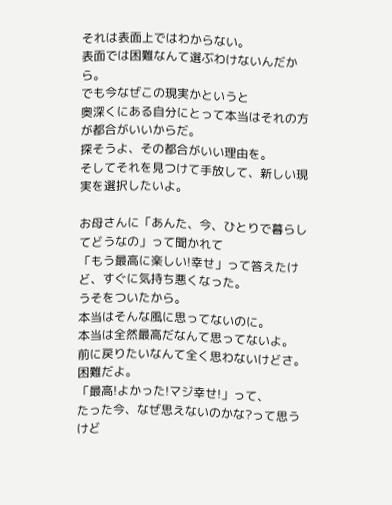それは表面上ではわからない。
表面では困難なんて選ぶわけないんだから。
でも今なぜこの現実かというと
奥深くにある自分にとって本当はそれの方が都合がいいからだ。
探そうよ、その都合がいい理由を。
そしてそれを見つけて手放して、新しい現実を選択したいよ。

お母さんに「あんた、今、ひとりで暮らしてどうなの」って聞かれて
「もう最高に楽しい!幸せ」って答えたけど、すぐに気持ち悪くなった。
うそをついたから。
本当はそんな風に思ってないのに。
本当は全然最高だなんて思ってないよ。
前に戻りたいなんて全く思わないけどさ。
困難だよ。
「最高!よかった!マジ幸せ!」って、
たった今、なぜ思えないのかな?って思うけど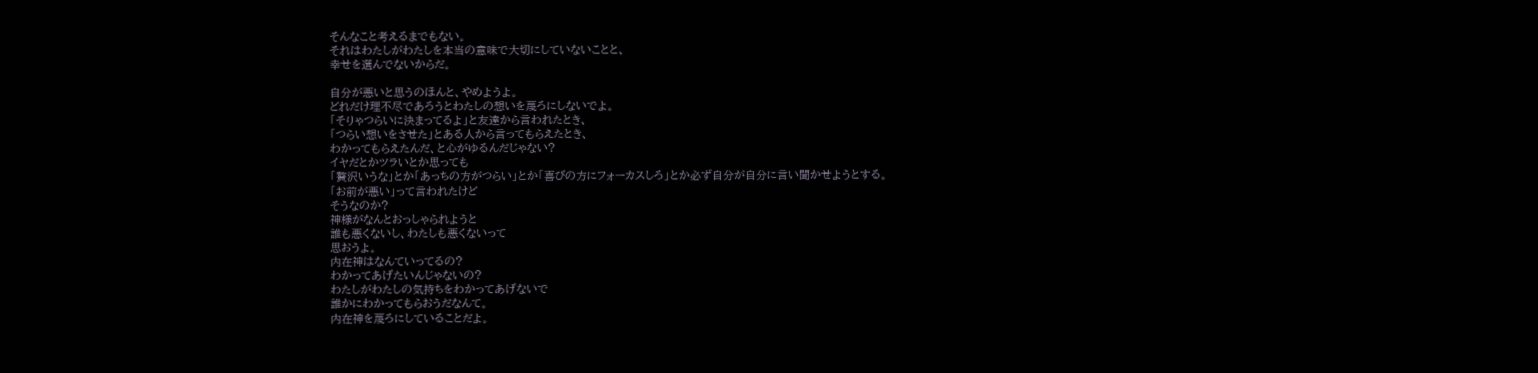そんなこと考えるまでもない。
それはわたしがわたしを本当の意味で大切にしていないことと、
幸せを選んでないからだ。

自分が悪いと思うのほんと、やめようよ。
どれだけ理不尽であろうとわたしの想いを蔑ろにしないでよ。
「そりゃつらいに決まってるよ」と友達から言われたとき、
「つらい想いをさせた」とある人から言ってもらえたとき、
わかってもらえたんだ、と心がゆるんだじゃない?
イヤだとかツラいとか思っても
「贅沢いうな」とか「あっちの方がつらい」とか「喜びの方にフォーカスしろ」とか必ず自分が自分に言い聞かせようとする。
「お前が悪い」って言われたけど
そうなのか?
神様がなんとおっしゃられようと
誰も悪くないし、わたしも悪くないって
思おうよ。
内在神はなんていってるの?
わかってあげたいんじゃないの?
わたしがわたしの気持ちをわかってあげないで
誰かにわかってもらおうだなんて。
内在神を蔑ろにしていることだよ。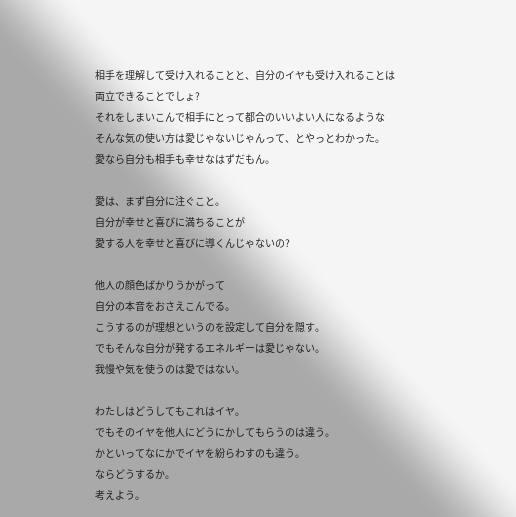相手を理解して受け入れることと、自分のイヤも受け入れることは
両立できることでしょ?
それをしまいこんで相手にとって都合のいいよい人になるような
そんな気の使い方は愛じゃないじゃんって、とやっとわかった。
愛なら自分も相手も幸せなはずだもん。

愛は、まず自分に注ぐこと。
自分が幸せと喜びに満ちることが
愛する人を幸せと喜びに導くんじゃないの?

他人の顔色ばかりうかがって
自分の本音をおさえこんでる。
こうするのが理想というのを設定して自分を隠す。
でもそんな自分が発するエネルギーは愛じゃない。
我慢や気を使うのは愛ではない。

わたしはどうしてもこれはイヤ。
でもそのイヤを他人にどうにかしてもらうのは違う。
かといってなにかでイヤを紛らわすのも違う。
ならどうするか。
考えよう。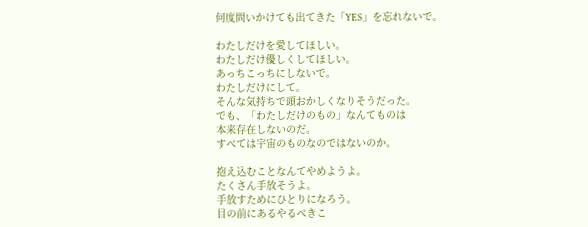何度問いかけても出てきた「YES」を忘れないで。

わたしだけを愛してほしい。
わたしだけ優しくしてほしい。
あっちこっちにしないで。
わたしだけにして。
そんな気持ちで頭おかしくなりそうだった。
でも、「わたしだけのもの」なんてものは
本来存在しないのだ。
すべては宇宙のものなのではないのか。

抱え込むことなんてやめようよ。
たくさん手放そうよ。
手放すためにひとりになろう。
目の前にあるやるべきこ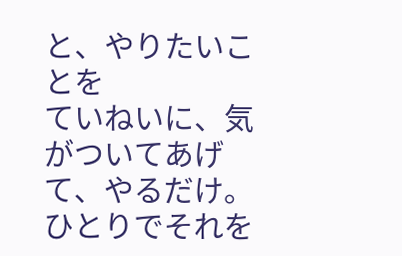と、やりたいことを
ていねいに、気がついてあげて、やるだけ。
ひとりでそれを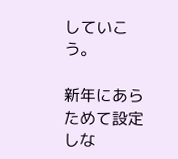していこう。

新年にあらためて設定しな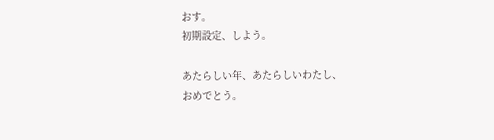おす。
初期設定、しよう。

あたらしい年、あたらしいわたし、
おめでとう。